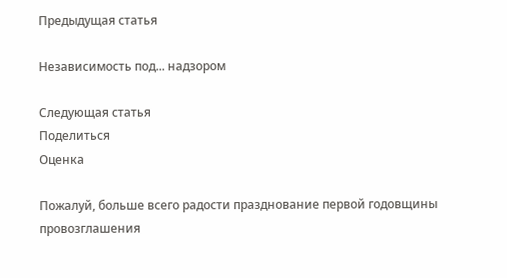Предыдущая статья

Независимость под... надзором

Следующая статья
Поделиться
Оценка

Пожалуй, больше всего радости празднование первой годовщины провозглашения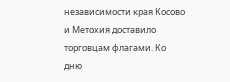независимости края Косово и Метохия доставило торговцам флагами. Ко дню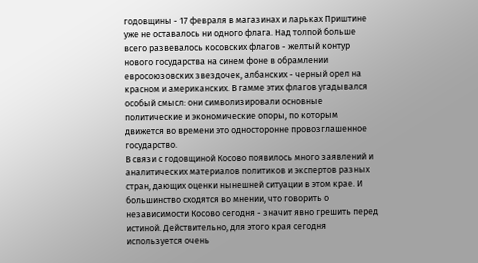годовщины - 17 февраля в магазинах и ларьках Приштине уже не оставалось ни одного флага. Над толпой больше всего развевалось косовских флагов - желтый контур нового государства на синем фоне в обрамлении евросоюзовских звездочек, албанских - черный орел на красном и американских. В гамме этих флагов угадывался особый смысл: они символизировали основные политические и экономические опоры, по которым движется во времени это односторонне провозглашенное государство.
В связи с годовщиной Косово появилось много заявлений и аналитических материалов политиков и экспертов разных стран, дающих оценки нынешней ситуации в этом крае. И большинство сходятся во мнении, что говорить о независимости Косово сегодня - значит явно грешить перед истиной. Действительно, для этого края сегодня используется очень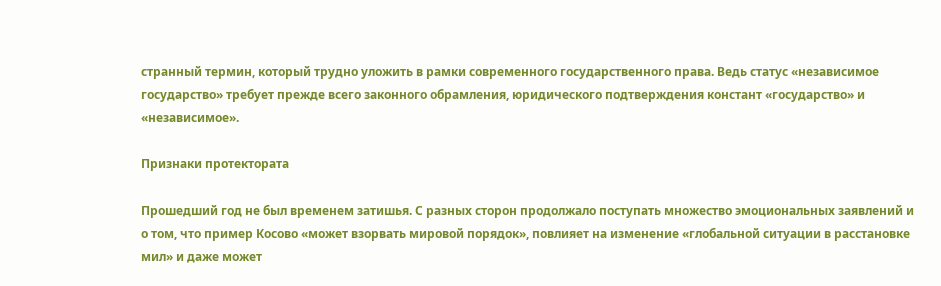странный термин, который трудно уложить в рамки современного государственного права. Ведь статус «независимое государство» требует прежде всего законного обрамления, юридического подтверждения констант «государство» и «независимое».

Признаки протектората

Прошедший год не был временем затишья. С разных сторон продолжало поступать множество эмоциональных заявлений и о том, что пример Косово «может взорвать мировой порядок», повлияет на изменение «глобальной ситуации в расстановке мил» и даже может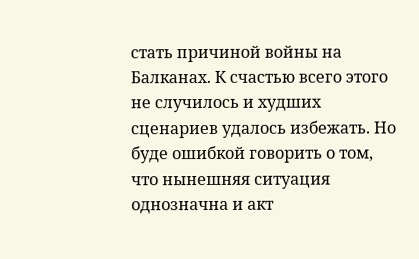стать причиной войны на Балканах. К счастью всего этого не случилось и худших сценариев удалось избежать. Но буде ошибкой говорить о том, что нынешняя ситуация однозначна и акт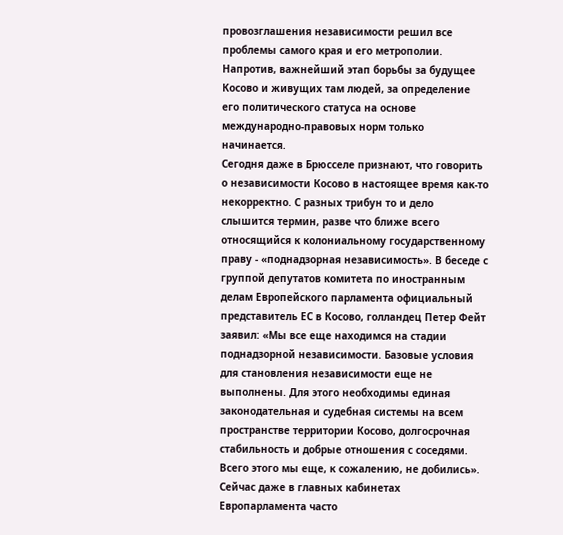провозглашения независимости решил все проблемы самого края и его метрополии. Напротив, важнейший этап борьбы за будущее Косово и живущих там людей, за определение его политического статуса на основе международно-правовых норм только начинается.
Сегодня даже в Брюсселе признают, что говорить о независимости Косово в настоящее время как-то некорректно. С разных трибун то и дело слышится термин, разве что ближе всего относящийся к колониальному государственному праву - «поднадзорная независимость». В беседе с группой депутатов комитета по иностранным делам Европейского парламента официальный представитель ЕС в Косово, голландец Петер Фейт заявил: «Мы все еще находимся на стадии поднадзорной независимости. Базовые условия для становления независимости еще не выполнены. Для этого необходимы единая законодательная и судебная системы на всем пространстве территории Косово, долгосрочная стабильность и добрые отношения с соседями. Всего этого мы еще, к сожалению, не добились».
Сейчас даже в главных кабинетах Европарламента часто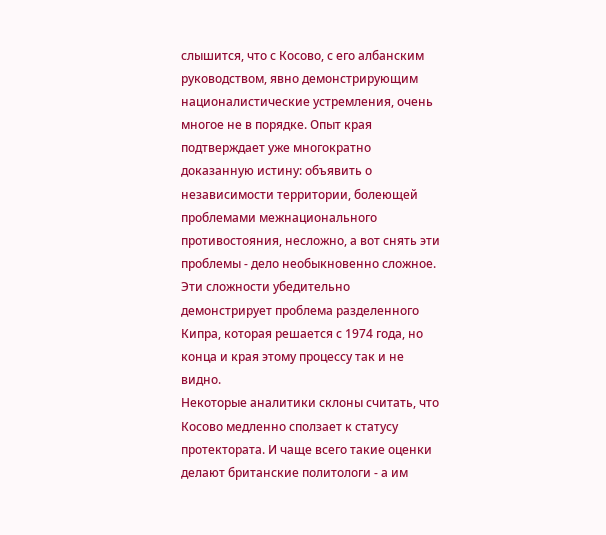слышится, что с Косово, с его албанским руководством, явно демонстрирующим националистические устремления, очень многое не в порядке. Опыт края подтверждает уже многократно доказанную истину: объявить о независимости территории, болеющей проблемами межнационального противостояния, несложно, а вот снять эти проблемы - дело необыкновенно сложное. Эти сложности убедительно демонстрирует проблема разделенного Кипра, которая решается с 1974 года, но конца и края этому процессу так и не видно.
Некоторые аналитики склоны считать, что Косово медленно сползает к статусу протектората. И чаще всего такие оценки делают британские политологи - а им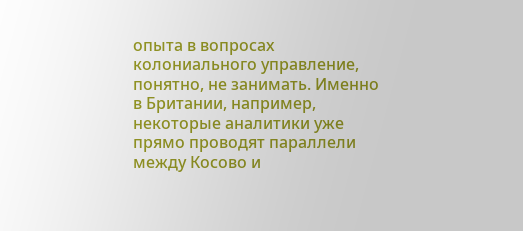опыта в вопросах колониального управление, понятно, не занимать. Именно в Британии, например, некоторые аналитики уже прямо проводят параллели между Косово и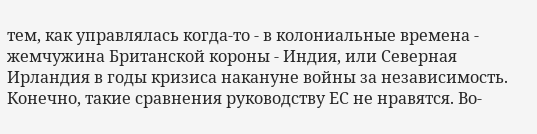тем, как управлялась когда-то - в колониальные времена - жемчужина Британской короны - Индия, или Северная Ирландия в годы кризиса накануне войны за независимость.
Конечно, такие сравнения руководству ЕС не нравятся. Во-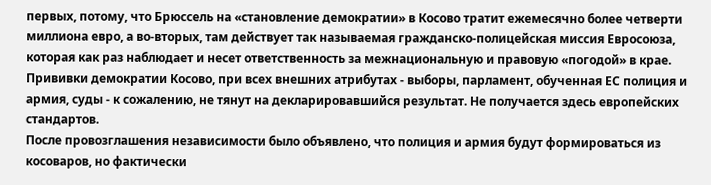первых, потому, что Брюссель на «становление демократии» в Косово тратит ежемесячно более четверти миллиона евро, а во-вторых, там действует так называемая гражданско-полицейская миссия Евросоюза, которая как раз наблюдает и несет ответственность за межнациональную и правовую «погодой» в крае. Прививки демократии Косово, при всех внешних атрибутах - выборы, парламент, обученная ЕС полиция и армия, суды - к сожалению, не тянут на декларировавшийся результат. Не получается здесь европейских стандартов.
После провозглашения независимости было объявлено, что полиция и армия будут формироваться из косоваров, но фактически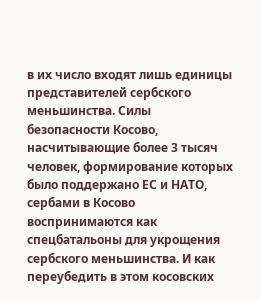в их число входят лишь единицы представителей сербского меньшинства. Силы безопасности Косово, насчитывающие более 3 тысяч человек, формирование которых было поддержано ЕС и НАТО, сербами в Косово воспринимаются как спецбатальоны для укрощения сербского меньшинства. И как переубедить в этом косовских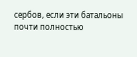сербов, если эти батальоны почти полностью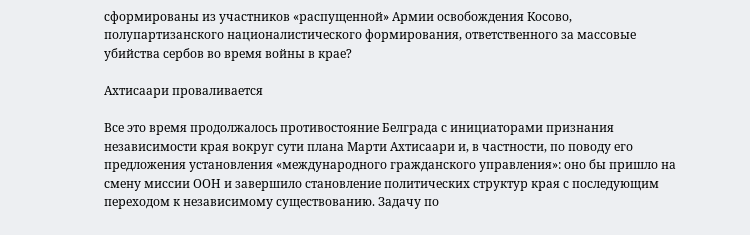сформированы из участников «распущенной» Армии освобождения Косово, полупартизанского националистического формирования, ответственного за массовые убийства сербов во время войны в крае?

Ахтисаари проваливается

Все это время продолжалось противостояние Белграда с инициаторами признания независимости края вокруг сути плана Марти Ахтисаари и, в частности, по поводу его предложения установления «международного гражданского управления»: оно бы пришло на смену миссии ООН и завершило становление политических структур края с последующим переходом к независимому существованию. Задачу по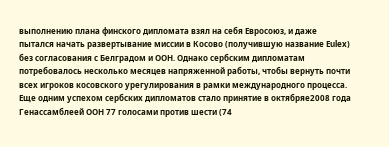выполнению плана финского дипломата взял на себя Евросоюз, и даже пытался начать развертывание миссии в Косово (получившую название Eulex) без согласования с Белградом и ООН. Однако сербским дипломатам потребовалось несколько месяцев напряженной работы, чтобы вернуть почти всех игроков косовского урегулирования в рамки международного процесса.
Еще одним успехом сербских дипломатов стало принятие в октябряе2008 года Генассамблеей ООН 77 голосами против шести (74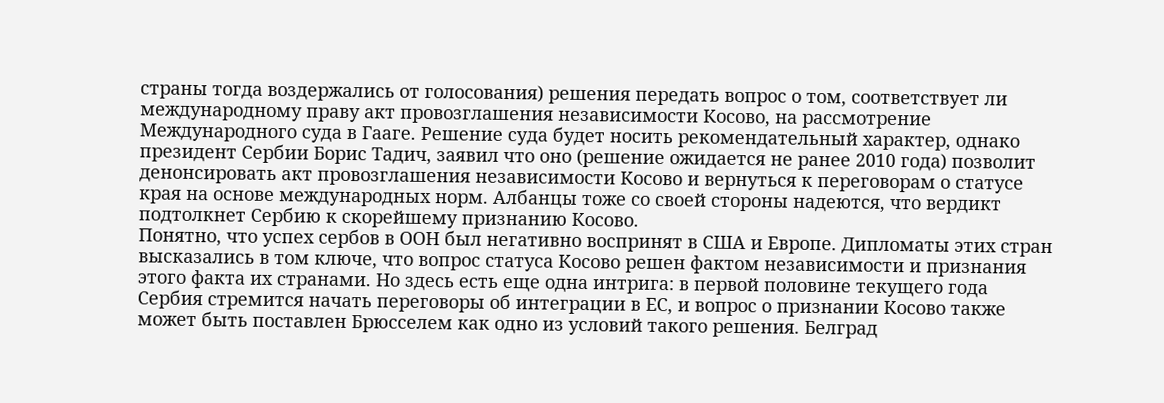страны тогда воздержались от голосования) решения передать вопрос о том, соответствует ли международному праву акт провозглашения независимости Косово, на рассмотрение Международного суда в Гааге. Решение суда будет носить рекомендательный характер, однако президент Сербии Борис Тадич, заявил что оно (решение ожидается не ранее 2010 года) позволит денонсировать акт провозглашения независимости Косово и вернуться к переговорам о статусе края на основе международных норм. Албанцы тоже со своей стороны надеются, что вердикт подтолкнет Сербию к скорейшему признанию Косово.
Понятно, что успех сербов в ООН был негативно воспринят в США и Европе. Дипломаты этих стран высказались в том ключе, что вопрос статуса Косово решен фактом независимости и признания этого факта их странами. Но здесь есть еще одна интрига: в первой половине текущего года Сербия стремится начать переговоры об интеграции в ЕС, и вопрос о признании Косово также может быть поставлен Брюсселем как одно из условий такого решения. Белград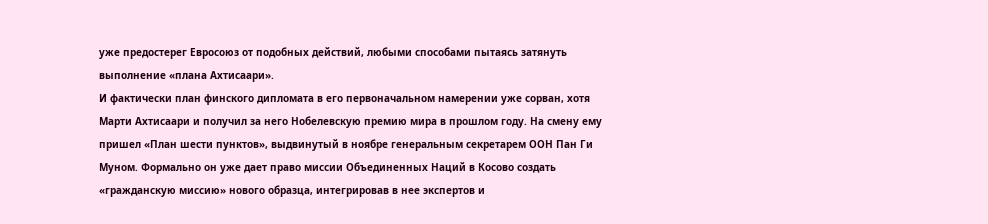уже предостерег Евросоюз от подобных действий, любыми способами пытаясь затянуть выполнение «плана Ахтисаари».
И фактически план финского дипломата в его первоначальном намерении уже сорван, хотя Марти Ахтисаари и получил за него Нобелевскую премию мира в прошлом году. На смену ему пришел «План шести пунктов», выдвинутый в ноябре генеральным секретарем ООН Пан Ги Муном. Формально он уже дает право миссии Объединенных Наций в Косово создать «гражданскую миссию» нового образца, интегрировав в нее экспертов и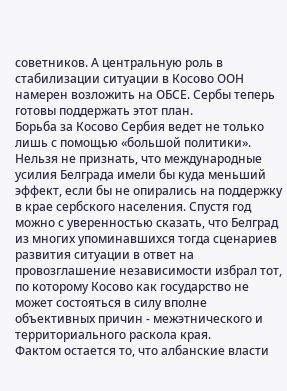советников. А центральную роль в стабилизации ситуации в Косово ООН намерен возложить на ОБСЕ. Сербы теперь готовы поддержать этот план.
Борьба за Косово Сербия ведет не только лишь с помощью «большой политики». Нельзя не признать, что международные усилия Белграда имели бы куда меньший эффект, если бы не опирались на поддержку в крае сербского населения. Спустя год можно с уверенностью сказать, что Белград из многих упоминавшихся тогда сценариев развития ситуации в ответ на провозглашение независимости избрал тот, по которому Косово как государство не может состояться в силу вполне объективных причин - межэтнического и территориального раскола края.
Фактом остается то, что албанские власти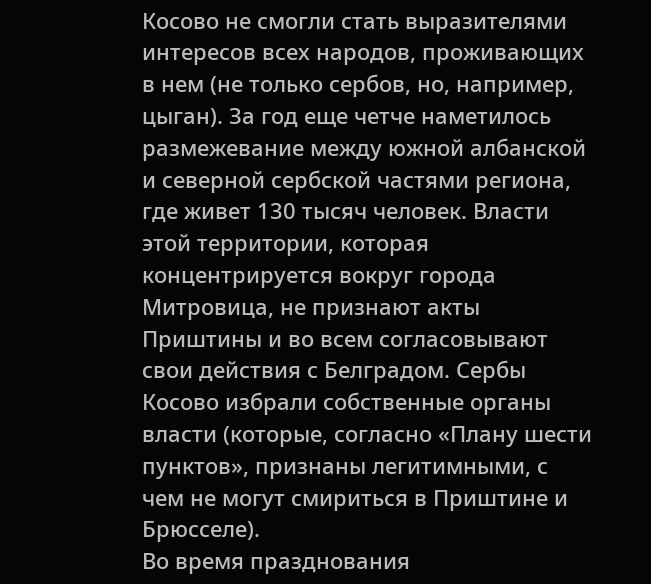Косово не смогли стать выразителями интересов всех народов, проживающих в нем (не только сербов, но, например, цыган). За год еще четче наметилось размежевание между южной албанской и северной сербской частями региона, где живет 130 тысяч человек. Власти этой территории, которая концентрируется вокруг города Митровица, не признают акты Приштины и во всем согласовывают свои действия с Белградом. Сербы Косово избрали собственные органы власти (которые, согласно «Плану шести пунктов», признаны легитимными, с чем не могут смириться в Приштине и Брюсселе).
Во время празднования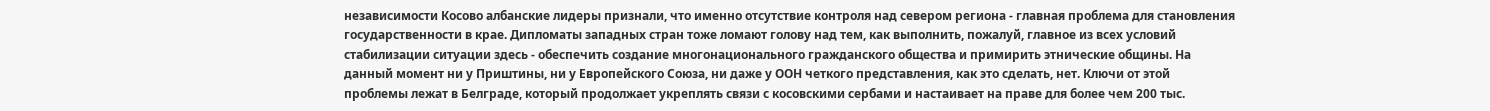независимости Косово албанские лидеры признали, что именно отсутствие контроля над севером региона - главная проблема для становления государственности в крае. Дипломаты западных стран тоже ломают голову над тем, как выполнить, пожалуй, главное из всех условий стабилизации ситуации здесь - обеспечить создание многонационального гражданского общества и примирить этнические общины. На данный момент ни у Приштины, ни у Европейского Союза, ни даже у ООН четкого представления, как это сделать, нет. Ключи от этой проблемы лежат в Белграде, который продолжает укреплять связи с косовскими сербами и настаивает на праве для более чем 200 тыс.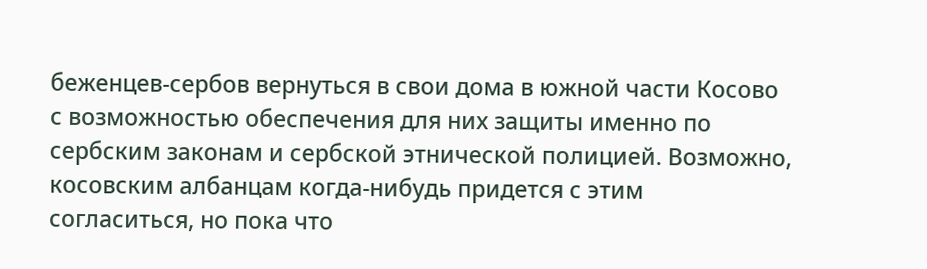беженцев-сербов вернуться в свои дома в южной части Косово с возможностью обеспечения для них защиты именно по сербским законам и сербской этнической полицией. Возможно, косовским албанцам когда-нибудь придется с этим согласиться, но пока что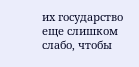их государство еще слишком слабо, чтобы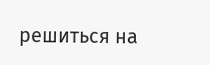решиться на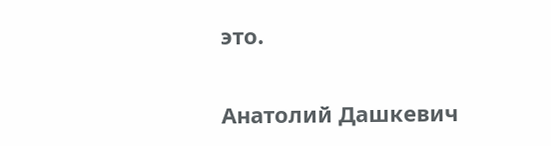это.

Анатолий Дашкевич